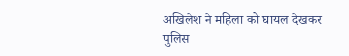अखिलेश ने महिला को घायल देखकर पुलिस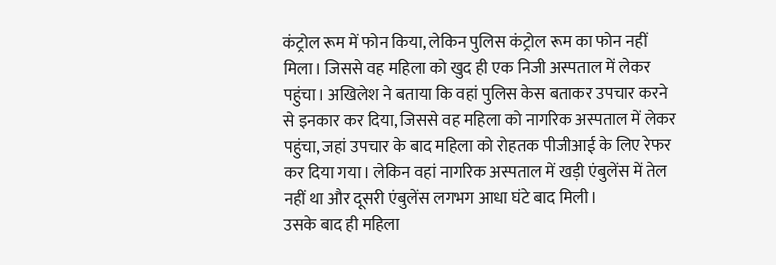कंट्रोल रूम में फोन किया, लेकिन पुलिस कंट्रोल रूम का फोन नहीं मिला। जिससे वह महिला को खुद ही एक निजी अस्पताल में लेकर पहुंचा। अखिलेश ने बताया कि वहां पुलिस केस बताकर उपचार करने से इनकार कर दिया, जिससे वह महिला को नागरिक अस्पताल में लेकर पहुंचा, जहां उपचार के बाद महिला को रोहतक पीजीआई के लिए रेफर कर दिया गया। लेकिन वहां नागरिक अस्पताल में खड़ी एंबुलेंस में तेल नहीं था और दूसरी एंबुलेंस लगभग आधा घंटे बाद मिली।
उसके बाद ही महिला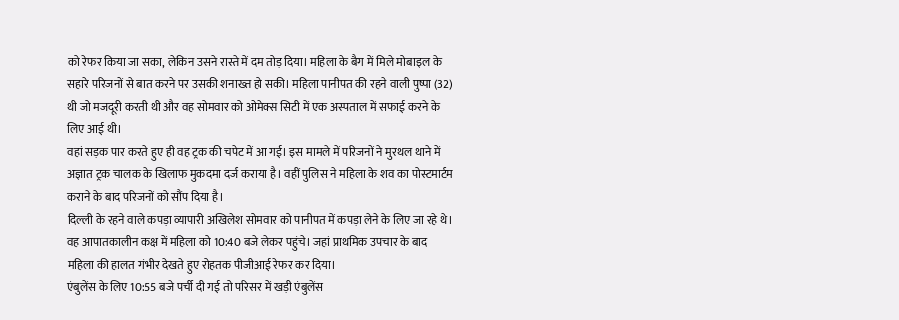को रेफर किया जा सका, लेकिन उसने रास्ते में दम तोड़ दिया। महिला के बैग में मिले मोबाइल के सहारे परिजनों से बात करने पर उसकी शनाख्त हो सकी। महिला पानीपत की रहने वाली पुष्पा (32) थी जो मजदूरी करती थी और वह सोमवार को ओमेक्स सिटी में एक अस्पताल में सफाई करने के लिए आई थी।
वहां सड़क पार करते हुए ही वह ट्रक की चपेट में आ गई। इस मामले में परिजनों ने मुरथल थाने में अज्ञात ट्रक चालक के खिलाफ मुकदमा दर्ज कराया है। वहीं पुलिस ने महिला के शव का पोस्टमार्टम कराने के बाद परिजनों को सौंप दिया है।
दिल्ली के रहने वाले कपड़ा व्यापारी अखिलेश सोमवार को पानीपत में कपड़ा लेने के लिए जा रहे थे। वह आपातकालीन कक्ष में महिला को 10:40 बजे लेकर पहुंचे। जहां प्राथमिक उपचार के बाद महिला की हालत गंभीर देखते हुए रोहतक पीजीआई रेफर कर दिया।
एंबुलेंस के लिए 10:55 बजे पर्ची दी गई तो परिसर में खड़ी एंबुलेंस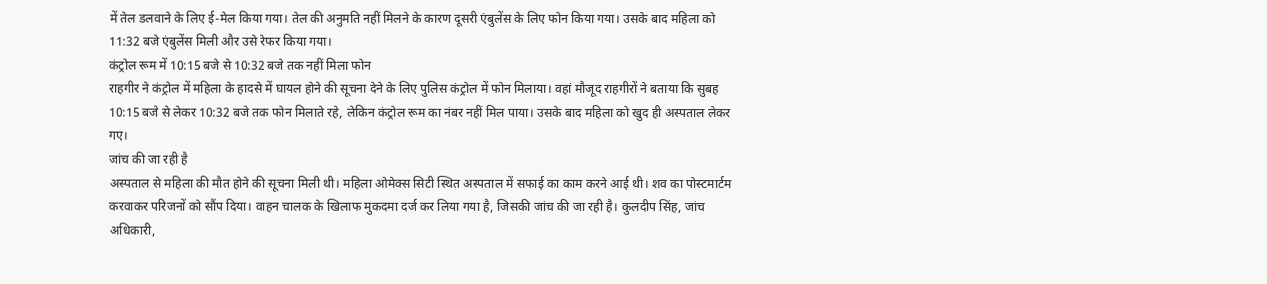में तेल डलवाने के लिए ई-मेल किया गया। तेल की अनुमति नहीं मिलने के कारण दूसरी एंबुलेंस के लिए फोन किया गया। उसके बाद महिला को 11:32 बजे एंबुलेंस मिली और उसे रेफर किया गया।
कंट्रोल रूम में 10:15 बजे से 10:32 बजे तक नहीं मिला फोन
राहगीर ने कंट्रोल में महिला के हादसे में घायल होने की सूचना देने के लिए पुलिस कंट्रोल में फोन मिलाया। वहां मौजूद राहगीरों ने बताया कि सुबह 10:15 बजे से लेकर 10:32 बजे तक फोन मिलाते रहे, लेकिन कंट्रोल रूम का नंबर नहीं मिल पाया। उसके बाद महिला को खुद ही अस्पताल लेकर गए।
जांच की जा रही है
अस्पताल से महिला की मौत होने की सूचना मिली थी। महिला ओमेक्स सिटी स्थित अस्पताल में सफाई का काम करने आई थी। शव का पोस्टमार्टम करवाकर परिजनों को सौंप दिया। वाहन चालक के खिलाफ मुकदमा दर्ज कर लिया गया है, जिसकी जांच की जा रही है। कुलदीप सिंह, जांच अधिकारी,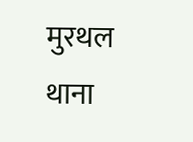मुरथल थाना